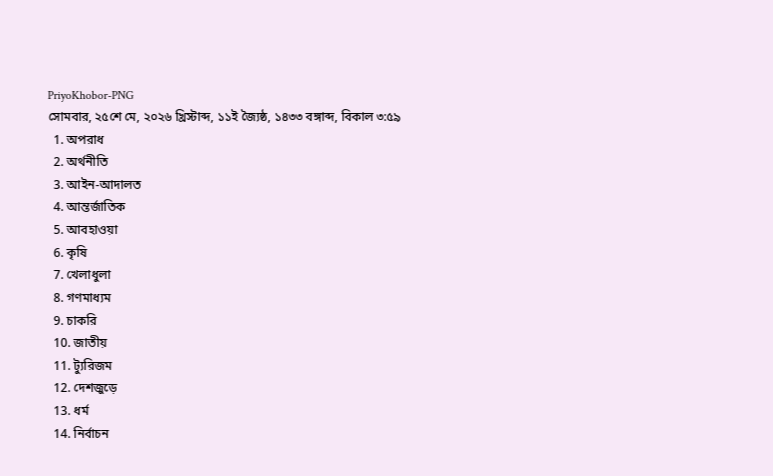PriyoKhobor-PNG
সোমবার, ২৫শে মে, ২০২৬ খ্রিস্টাব্দ, ১১ই জ্যৈষ্ঠ, ১৪৩৩ বঙ্গাব্দ, বিকাল ৩:৫৯
  1. অপরাধ
  2. অর্থনীতি
  3. আইন-আদালত
  4. আন্তর্জাতিক
  5. আবহাওয়া
  6. কৃষি
  7. খেলাধুলা
  8. গণমাধ্যম
  9. চাকরি
  10. জাতীয়
  11. ট্যুরিজম
  12. দেশজুড়ে
  13. ধর্ম
  14. নির্বাচন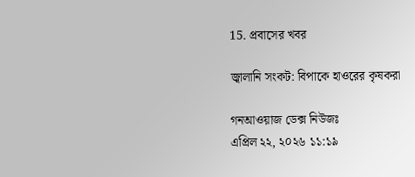15. প্রবাসের খবর

জ্বালানি সংকট: বিপাকে হাওরের কৃষকরা

গনআওয়াজ ডেক্স নিউজঃ
এপ্রিল ২২, ২০২৬ ১১:১৯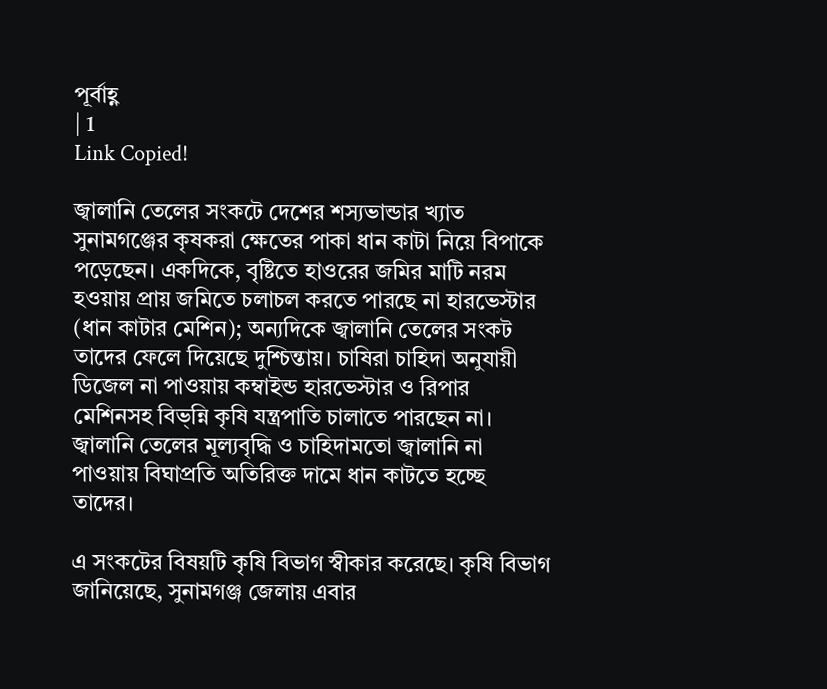পূর্বাহ্ণ
| 1
Link Copied!

জ্বালানি তেলের সংকটে দেশের শস্যভান্ডার খ্যাত সুনামগঞ্জের কৃষকরা ক্ষেতের পাকা ধান কাটা নিয়ে বিপাকে পড়েছেন। একদিকে, বৃষ্টিতে হাওরের জমির মাটি নরম হওয়ায় প্রায় জমিতে চলাচল করতে পারছে না হারভেস্টার (ধান কাটার মেশিন); অন্যদিকে জ্বালানি তেলের সংকট তাদের ফেলে দিয়েছে দুশ্চিন্তায়। চাষিরা চাহিদা অনুযায়ী ডিজেল না পাওয়ায় কম্বাইন্ড হারভেস্টার ও রিপার মেশিনসহ বিভ্ন্নি কৃষি যন্ত্রপাতি চালাতে পারছেন না। জ্বালানি তেলের মূল্যবৃদ্ধি ও চাহিদামতো জ্বালানি না পাওয়ায় বিঘাপ্রতি অতিরিক্ত দামে ধান কাটতে হচ্ছে তাদের।

এ সংকটের বিষয়টি কৃষি বিভাগ স্বীকার করেছে। কৃষি বিভাগ জানিয়েছে, সুনামগঞ্জ জেলায় এবার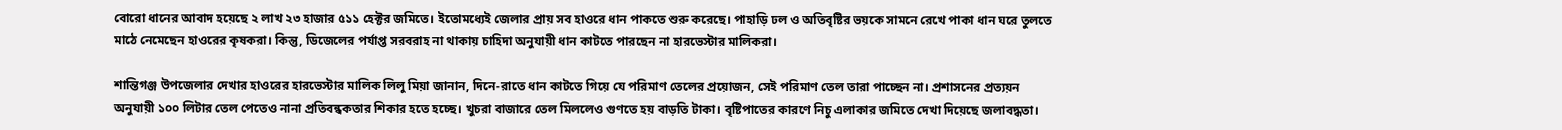বোরো ধানের আবাদ হয়েছে ২ লাখ ২৩ হাজার ৫১১ হেক্টর জমিতে। ইতোমধ্যেই জেলার প্রায় সব হাওরে ধান পাকতে শুরু করেছে। পাহাড়ি ঢল ও অতিবৃষ্টির ভয়কে সামনে রেখে পাকা ধান ঘরে তুলতে মাঠে নেমেছেন হাওরের কৃষকরা। কিন্তু, ডিজেলের পর্যাপ্ত সরবরাহ না থাকায় চাহিদা অনুযায়ী ধান কাটতে পারছেন না হারভেস্টার মালিকরা।

শান্তিগঞ্জ উপজেলার দেখার হাওরের হারভেস্টার মালিক লিলু মিয়া জানান, দিনে-রাতে ধান কাটতে গিয়ে যে পরিমাণ তেলের প্রয়োজন, সেই পরিমাণ তেল তারা পাচ্ছেন না। প্রশাসনের প্রত্যয়ন অনুযায়ী ১০০ লিটার তেল পেতেও নানা প্রতিবন্ধকতার শিকার হতে হচ্ছে। খুচরা বাজারে তেল মিললেও গুণতে হয় বাড়তি টাকা। বৃষ্টিপাতের কারণে নিচু এলাকার জমিতে দেখা দিয়েছে জলাবদ্ধতা।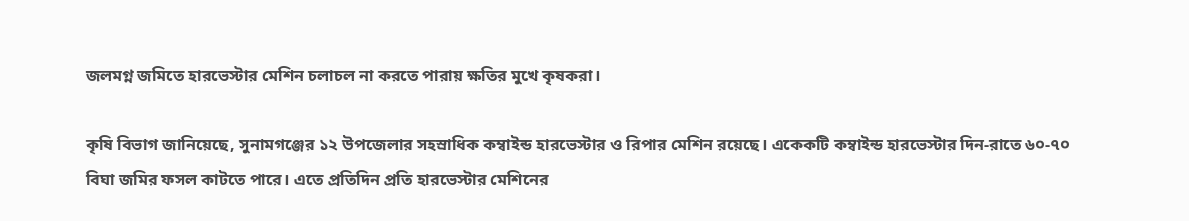জলমগ্ন জমিতে হারভেস্টার মেশিন চলাচল না করতে পারায় ক্ষতির মুখে কৃষকরা।

কৃষি বিভাগ জানিয়েছে, সুনামগঞ্জের ১২ উপজেলার সহস্রাধিক কম্বাইন্ড হারভেস্টার ও রিপার মেশিন রয়েছে। একেকটি কম্বাইন্ড হারভেস্টার দিন-রাতে ৬০-৭০ বিঘা জমির ফসল কাটতে পারে। এতে প্রতিদিন প্রতি হারভেস্টার মেশিনের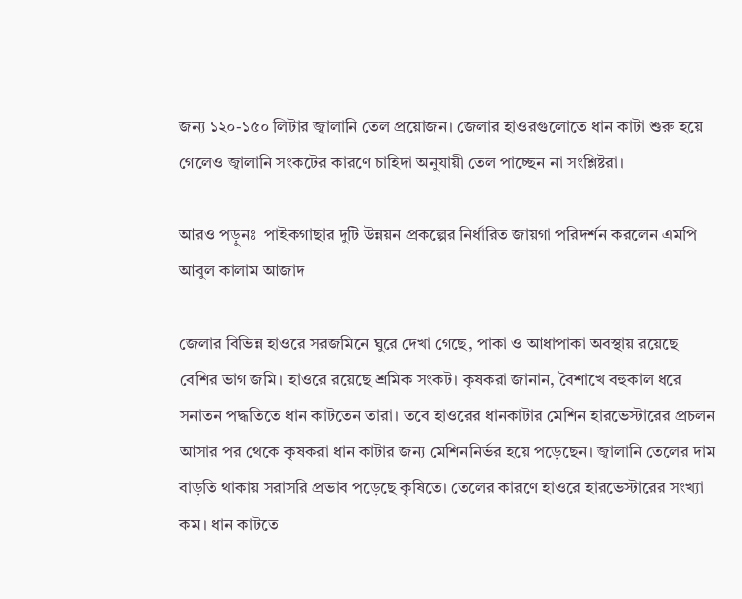জন্য ১২০-১৫০ লিটার জ্বালানি তেল প্রয়োজন। জেলার হাওরগুলোতে ধান কাটা শুরু হয়ে গেলেও জ্বালানি সংকটের কারণে চাহিদা অনুযায়ী তেল পাচ্ছেন না সংশ্লিষ্টরা।

আরও পড়ুনঃ  পাইকগাছার দুটি উন্নয়ন প্রকল্পের নির্ধারিত জায়গা পরিদর্শন করলেন এমপি আবুল কালাম আজাদ

জেলার বিভিন্ন হাওরে সরজমিনে ঘুরে দেখা গেছে, পাকা ও আধাপাকা অবস্থায় রয়েছে বেশির ভাগ জমি। হাওরে রয়েছে শ্রমিক সংকট। কৃষকরা জানান, বৈশাখে বহুকাল ধরে সনাতন পদ্ধতিতে ধান কাটতেন তারা। তবে হাওরের ধানকাটার মেশিন হারভেস্টারের প্রচলন আসার পর থেকে কৃষকরা ধান কাটার জন্য মেশিননির্ভর হয়ে পড়েছেন। জ্বালানি তেলের দাম বাড়তি থাকায় সরাসরি প্রভাব পড়েছে কৃষিতে। তেলের কারণে হাওরে হারভেস্টারের সংখ্যা কম। ধান কাটতে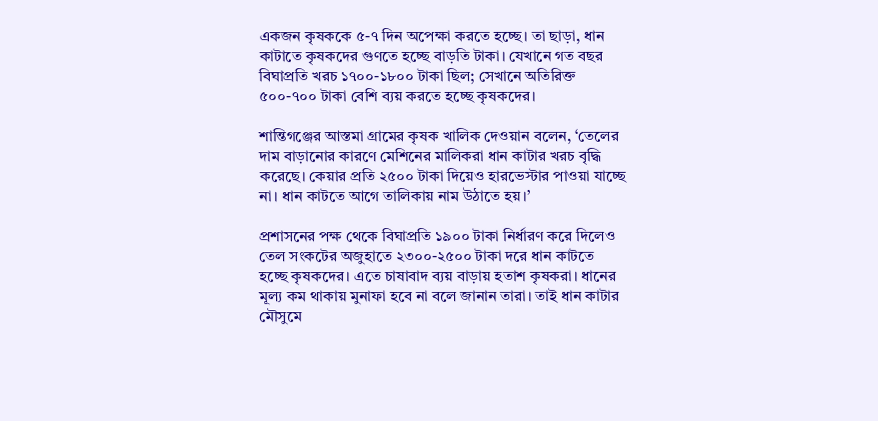একজন কৃষককে ৫-৭ দিন অপেক্ষা করতে হচ্ছে। তা ছাড়া, ধান কাটাতে কৃষকদের গুণতে হচ্ছে বাড়তি টাকা। যেখানে গত বছর বিঘাপ্রতি খরচ ১৭০০-১৮০০ টাকা ছিল; সেখানে অতিরিক্ত ৫০০-৭০০ টাকা বেশি ব্যয় করতে হচ্ছে কৃষকদের।

শান্তিগঞ্জের আস্তমা গ্রামের কৃষক খালিক দেওয়ান বলেন, ‘তেলের দাম বাড়ানোর কারণে মেশিনের মালিকরা ধান কাটার খরচ বৃদ্ধি করেছে। কেয়ার প্রতি ২৫০০ টাকা দিয়েও হারভেস্টার পাওয়া যাচ্ছে না। ধান কাটতে আগে তালিকায় নাম উঠাতে হয়।’

প্রশাসনের পক্ষ থেকে বিঘাপ্রতি ১৯০০ টাকা নির্ধারণ করে দিলেও তেল সংকটের অজুহাতে ২৩০০-২৫০০ টাকা দরে ধান কাটতে হচ্ছে কৃষকদের। এতে চাষাবাদ ব্যয় বাড়ায় হতাশ কৃষকরা। ধানের মূল্য কম থাকায় মুনাফা হবে না বলে জানান তারা। তাই ধান কাটার মৌসুমে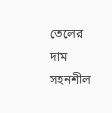তেলের দাম সহনশীল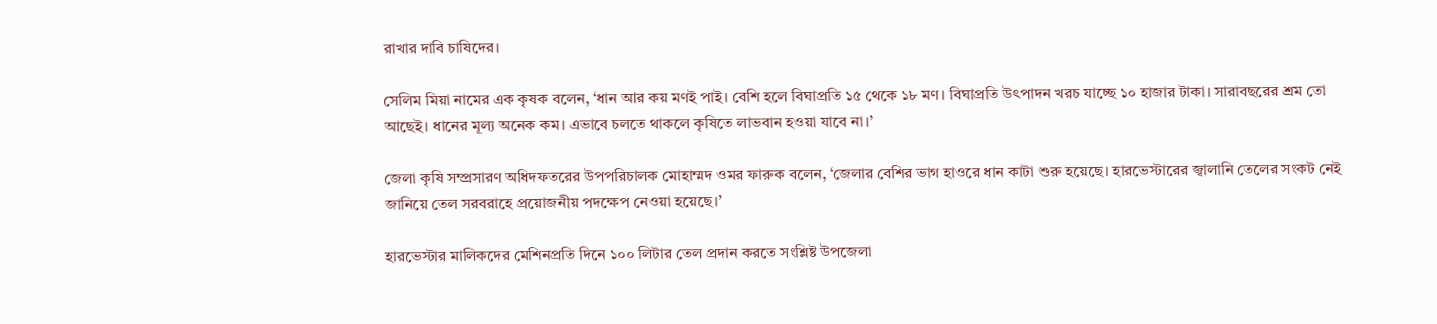রাখার দাবি চাষিদের।

সেলিম মিয়া নামের এক কৃষক বলেন, ‘ধান আর কয় মণই পাই। বেশি হলে বিঘাপ্রতি ১৫ থেকে ১৮ মণ। বিঘাপ্রতি উৎপাদন খরচ যাচ্ছে ১০ হাজার টাকা। সারাবছরের শ্রম তো আছেই। ধানের মূল্য অনেক কম। এভাবে চলতে থাকলে কৃষিতে লাভবান হওয়া যাবে না।’

জেলা কৃষি সম্প্রসারণ অধিদফতরের উপপরিচালক মোহাম্মদ ওমর ফারুক বলেন, ‘জেলার বেশির ভাগ হাওরে ধান কাটা শুরু হয়েছে। হারভেস্টারের জ্বালানি তেলের সংকট নেই জানিয়ে তেল সরবরাহে প্রয়োজনীয় পদক্ষেপ নেওয়া হয়েছে।’

হারভেস্টার মালিকদের মেশিনপ্রতি দিনে ১০০ লিটার তেল প্রদান করতে সংশ্লিষ্ট উপজেলা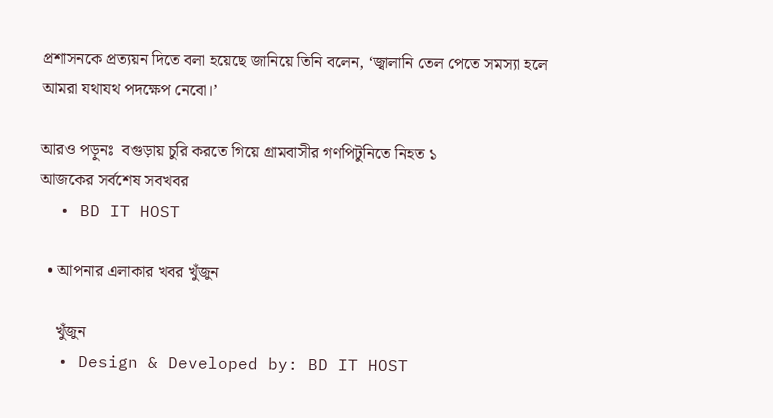প্রশাসনকে প্রত্যয়ন দিতে বলা হয়েছে জানিয়ে তিনি বলেন, ‘জ্বালানি তেল পেতে সমস্যা হলে আমরা যথাযথ পদক্ষেপ নেবো।’

আরও পড়ুনঃ  বগুড়ায় চুরি করতে গিয়ে গ্রামবাসীর গণপিটুনিতে নিহত ১
আজকের সর্বশেষ সবখবর
  • BD IT HOST

  • আপনার এলাকার খবর খুঁজুন

    খুঁজুন
  • Design & Developed by: BD IT HOST